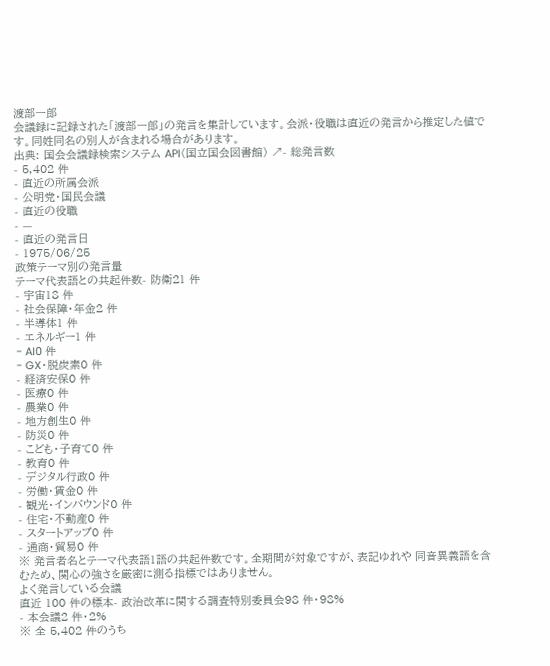渡部一郎
会議録に記録された「渡部一郎」の発言を集計しています。会派・役職は直近の発言から推定した値です。同姓同名の別人が含まれる場合があります。
出典: 国会会議録検索システム API(国立国会図書館) ↗- 総発言数
- 5,402 件
- 直近の所属会派
- 公明党・国民会議
- 直近の役職
- —
- 直近の発言日
- 1975/06/25
政策テーマ別の発言量
テーマ代表語との共起件数- 防衛21 件
- 宇宙18 件
- 社会保障・年金2 件
- 半導体1 件
- エネルギー1 件
- AI0 件
- GX・脱炭素0 件
- 経済安保0 件
- 医療0 件
- 農業0 件
- 地方創生0 件
- 防災0 件
- こども・子育て0 件
- 教育0 件
- デジタル行政0 件
- 労働・賃金0 件
- 観光・インバウンド0 件
- 住宅・不動産0 件
- スタートアップ0 件
- 通商・貿易0 件
※ 発言者名とテーマ代表語1語の共起件数です。全期間が対象ですが、表記ゆれや 同音異義語を含むため、関心の強さを厳密に測る指標ではありません。
よく発言している会議
直近 100 件の標本- 政治改革に関する調査特別委員会98 件・98%
- 本会議2 件・2%
※ 全 5,402 件のうち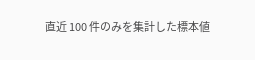直近 100 件のみを集計した標本値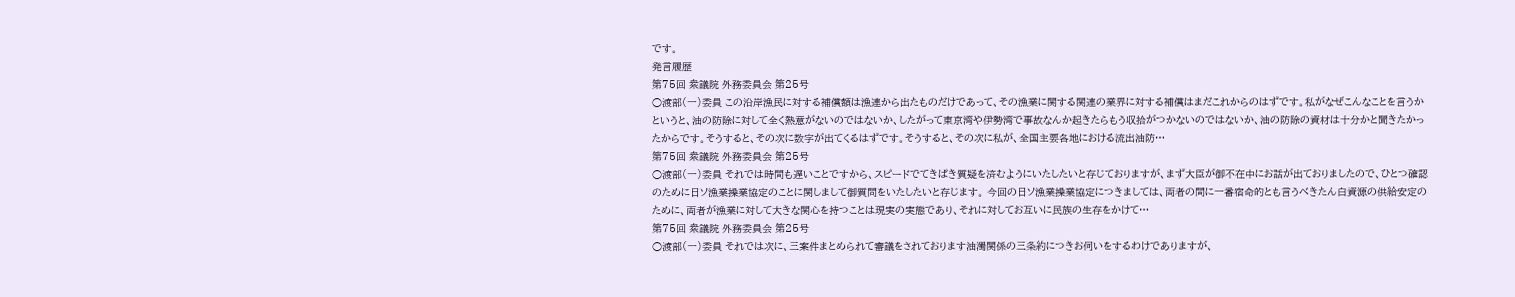です。
発言履歴
第75回 衆議院 外務委員会 第25号
○渡部(一)委員 この沿岸漁民に対する補償額は漁連から出たものだけであって、その漁業に関する関連の業界に対する補償はまだこれからのはずです。私がなぜこんなことを言うかというと、油の防除に対して全く熱意がないのではないか、したがって東京湾や伊勢湾で事故なんか起きたらもう収拾がつかないのではないか、油の防除の資材は十分かと聞きたかったからです。そうすると、その次に数字が出てくるはずです。そうすると、その次に私が、全国主要各地における流出油防…
第75回 衆議院 外務委員会 第25号
○渡部(一)委員 それでは時間も遅いことですから、スピードでてきぱき質疑を済むようにいたしたいと存じておりますが、まず大臣が御不在中にお話が出ておりましたので、ひとつ確認のために日ソ漁業操業協定のことに関しまして御質問をいたしたいと存じます。 今回の日ソ漁業操業協定につきましては、両者の間に一番宿命的とも言うべきたん白資源の供給安定のために、両者が漁業に対して大きな関心を持つことは現実の実態であり、それに対してお互いに民族の生存をかけて…
第75回 衆議院 外務委員会 第25号
○渡部(一)委員 それでは次に、三案件まとめられて審議をされております油濁関係の三条約につきお伺いをするわけでありますが、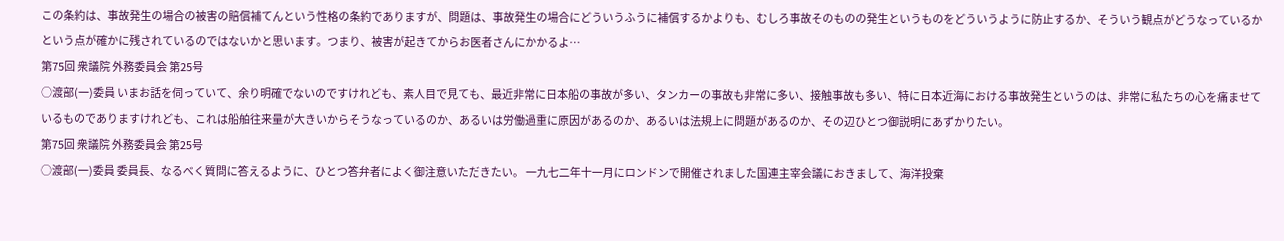この条約は、事故発生の場合の被害の賠償補てんという性格の条約でありますが、問題は、事故発生の場合にどういうふうに補償するかよりも、むしろ事故そのものの発生というものをどういうように防止するか、そういう観点がどうなっているかという点が確かに残されているのではないかと思います。つまり、被害が起きてからお医者さんにかかるよ…
第75回 衆議院 外務委員会 第25号
○渡部(一)委員 いまお話を伺っていて、余り明確でないのですけれども、素人目で見ても、最近非常に日本船の事故が多い、タンカーの事故も非常に多い、接触事故も多い、特に日本近海における事故発生というのは、非常に私たちの心を痛ませているものでありますけれども、これは船舶往来量が大きいからそうなっているのか、あるいは労働過重に原因があるのか、あるいは法規上に問題があるのか、その辺ひとつ御説明にあずかりたい。
第75回 衆議院 外務委員会 第25号
○渡部(一)委員 委員長、なるべく質問に答えるように、ひとつ答弁者によく御注意いただきたい。 一九七二年十一月にロンドンで開催されました国連主宰会議におきまして、海洋投棄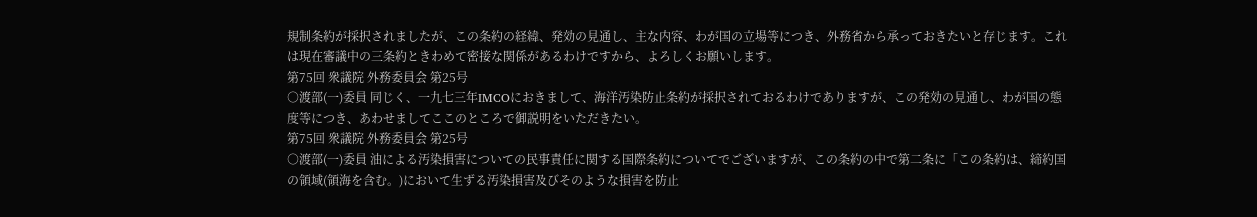規制条約が採択されましたが、この条約の経緯、発効の見通し、主な内容、わが国の立場等につき、外務省から承っておきたいと存じます。これは現在審議中の三条約ときわめて密接な関係があるわけですから、よろしくお願いします。
第75回 衆議院 外務委員会 第25号
○渡部(一)委員 同じく、一九七三年IMCOにおきまして、海洋汚染防止条約が採択されておるわけでありますが、この発効の見通し、わが国の態度等につき、あわせましてここのところで御説明をいただきたい。
第75回 衆議院 外務委員会 第25号
○渡部(一)委員 油による汚染損害についての民事責任に関する国際条約についてでございますが、この条約の中で第二条に「この条約は、締約国の領域(領海を含む。)において生ずる汚染損害及びそのような損害を防止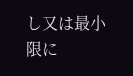し又は最小限に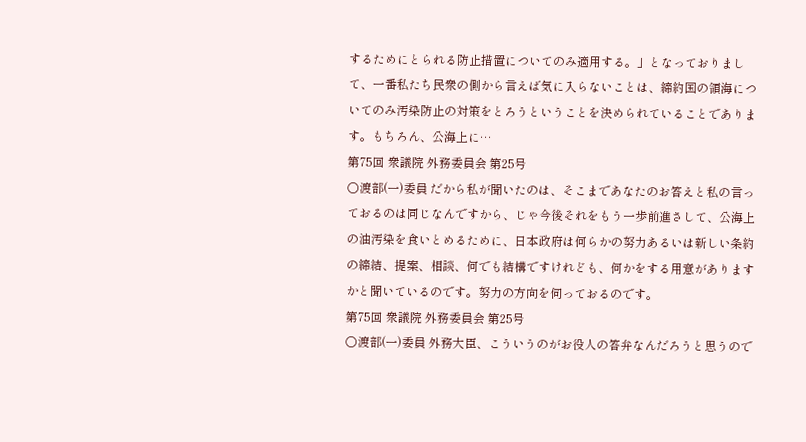するためにとられる防止措置についてのみ適用する。」となっておりまして、一番私たち民衆の側から言えば気に入らないことは、締約国の領海についてのみ汚染防止の対策をとろうということを決められていることであります。もちろん、公海上に…
第75回 衆議院 外務委員会 第25号
○渡部(一)委員 だから私が聞いたのは、そこまであなたのお答えと私の言っておるのは同じなんですから、じゃ今後それをもう一歩前進さして、公海上の油汚染を食いとめるために、日本政府は何らかの努力あるいは新しい条約の締結、提案、相談、何でも結構ですけれども、何かをする用意がありますかと聞いているのです。努力の方向を伺っておるのです。
第75回 衆議院 外務委員会 第25号
○渡部(一)委員 外務大臣、こういうのがお役人の答弁なんだろうと思うので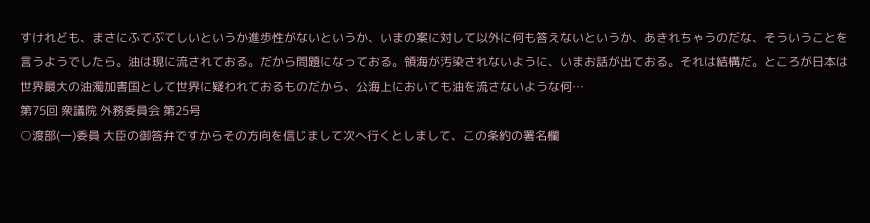すけれども、まさにふてぶてしいというか進歩性がないというか、いまの案に対して以外に何も答えないというか、あきれちゃうのだな、そういうことを言うようでしたら。油は現に流されておる。だから問題になっておる。領海が汚染されないように、いまお話が出ておる。それは結構だ。ところが日本は世界最大の油濁加害国として世界に疑われておるものだから、公海上においても油を流さないような何…
第75回 衆議院 外務委員会 第25号
○渡部(一)委員 大臣の御答弁ですからその方向を信じまして次へ行くとしまして、この条約の署名欄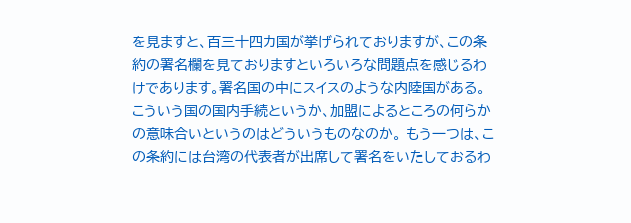を見ますと、百三十四カ国が挙げられておりますが、この条約の署名欄を見ておりますといろいろな問題点を感じるわけであります。署名国の中にスイスのような内陸国がある。こういう国の国内手続というか、加盟によるところの何らかの意味合いというのはどういうものなのか。 もう一つは、この条約には台湾の代表者が出席して署名をいたしておるわ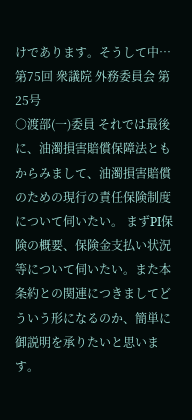けであります。そうして中…
第75回 衆議院 外務委員会 第25号
○渡部(一)委員 それでは最後に、油濁損害賠償保障法ともからみまして、油濁損害賠償のための現行の責任保険制度について伺いたい。 まずPI保険の概要、保険金支払い状況等について伺いたい。また本条約との関連につきましてどういう形になるのか、簡単に御説明を承りたいと思います。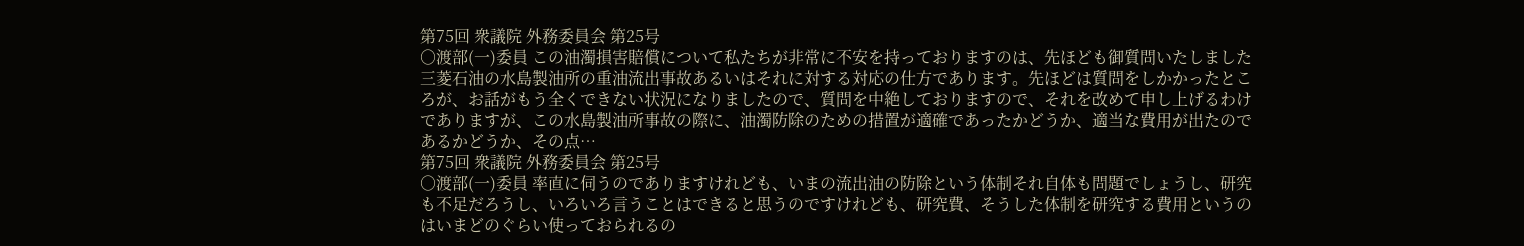第75回 衆議院 外務委員会 第25号
○渡部(一)委員 この油濁損害賠償について私たちが非常に不安を持っておりますのは、先ほども御質問いたしました三菱石油の水島製油所の重油流出事故あるいはそれに対する対応の仕方であります。先ほどは質問をしかかったところが、お話がもう全くできない状況になりましたので、質問を中絶しておりますので、それを改めて申し上げるわけでありますが、この水島製油所事故の際に、油濁防除のための措置が適確であったかどうか、適当な費用が出たのであるかどうか、その点…
第75回 衆議院 外務委員会 第25号
○渡部(一)委員 率直に伺うのでありますけれども、いまの流出油の防除という体制それ自体も問題でしょうし、研究も不足だろうし、いろいろ言うことはできると思うのですけれども、研究費、そうした体制を研究する費用というのはいまどのぐらい使っておられるの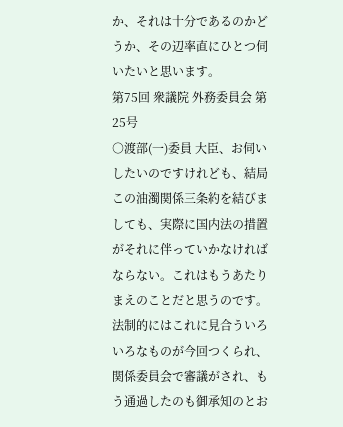か、それは十分であるのかどうか、その辺率直にひとつ伺いたいと思います。
第75回 衆議院 外務委員会 第25号
○渡部(一)委員 大臣、お伺いしたいのですけれども、結局この油濁関係三条約を結びましても、実際に国内法の措置がそれに伴っていかなければならない。これはもうあたりまえのことだと思うのです。法制的にはこれに見合ういろいろなものが今回つくられ、関係委員会で審議がされ、もう通過したのも御承知のとお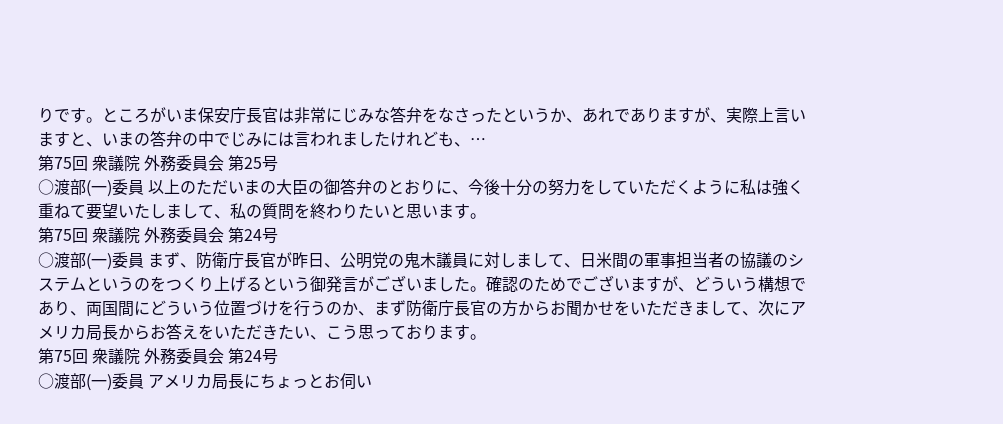りです。ところがいま保安庁長官は非常にじみな答弁をなさったというか、あれでありますが、実際上言いますと、いまの答弁の中でじみには言われましたけれども、…
第75回 衆議院 外務委員会 第25号
○渡部(一)委員 以上のただいまの大臣の御答弁のとおりに、今後十分の努力をしていただくように私は強く重ねて要望いたしまして、私の質問を終わりたいと思います。
第75回 衆議院 外務委員会 第24号
○渡部(一)委員 まず、防衛庁長官が昨日、公明党の鬼木議員に対しまして、日米間の軍事担当者の協議のシステムというのをつくり上げるという御発言がございました。確認のためでございますが、どういう構想であり、両国間にどういう位置づけを行うのか、まず防衛庁長官の方からお聞かせをいただきまして、次にアメリカ局長からお答えをいただきたい、こう思っております。
第75回 衆議院 外務委員会 第24号
○渡部(一)委員 アメリカ局長にちょっとお伺い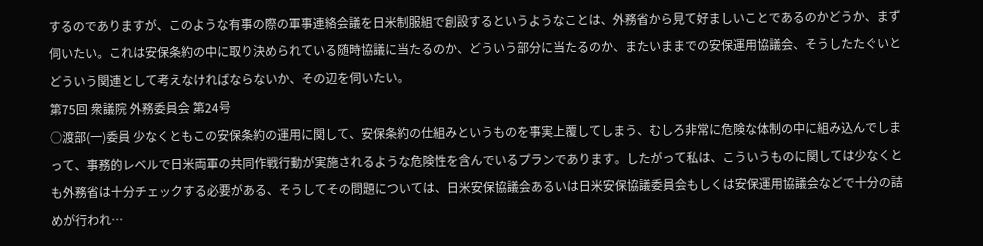するのでありますが、このような有事の際の軍事連絡会議を日米制服組で創設するというようなことは、外務省から見て好ましいことであるのかどうか、まず伺いたい。これは安保条約の中に取り決められている随時協議に当たるのか、どういう部分に当たるのか、またいままでの安保運用協議会、そうしたたぐいとどういう関連として考えなければならないか、その辺を伺いたい。
第75回 衆議院 外務委員会 第24号
○渡部(一)委員 少なくともこの安保条約の運用に関して、安保条約の仕組みというものを事実上覆してしまう、むしろ非常に危険な体制の中に組み込んでしまって、事務的レベルで日米両軍の共同作戦行動が実施されるような危険性を含んでいるプランであります。したがって私は、こういうものに関しては少なくとも外務省は十分チェックする必要がある、そうしてその問題については、日米安保協議会あるいは日米安保協議委員会もしくは安保運用協議会などで十分の詰めが行われ…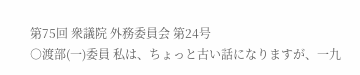第75回 衆議院 外務委員会 第24号
○渡部(一)委員 私は、ちょっと古い話になりますが、一九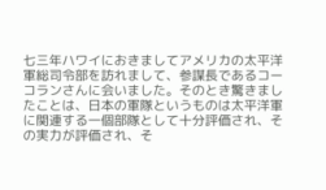七三年ハワイにおきましてアメリカの太平洋軍総司令部を訪れまして、参謀長であるコーコランさんに会いました。そのとき驚きましたことは、日本の軍隊というものは太平洋軍に関連する一個部隊として十分評価され、その実力が評価され、そ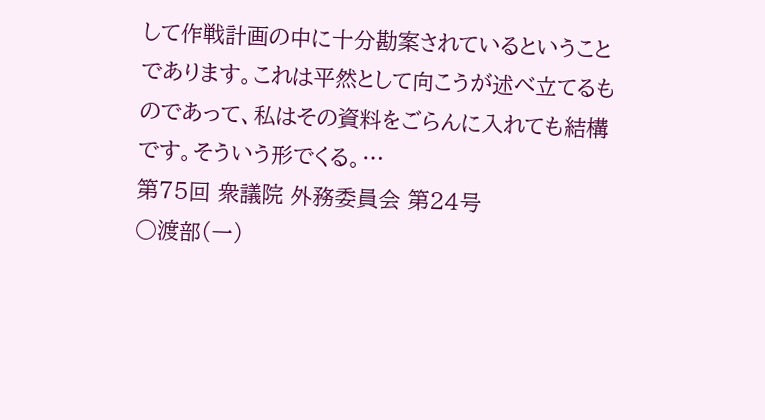して作戦計画の中に十分勘案されているということであります。これは平然として向こうが述べ立てるものであって、私はその資料をごらんに入れても結構です。そういう形でくる。…
第75回 衆議院 外務委員会 第24号
○渡部(一)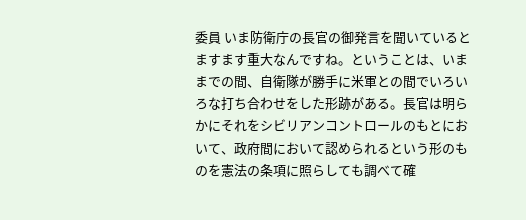委員 いま防衛庁の長官の御発言を聞いているとますます重大なんですね。ということは、いままでの間、自衛隊が勝手に米軍との間でいろいろな打ち合わせをした形跡がある。長官は明らかにそれをシビリアンコントロールのもとにおいて、政府間において認められるという形のものを憲法の条項に照らしても調べて確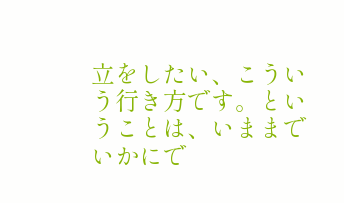立をしたい、こういう行き方です。ということは、いままでいかにで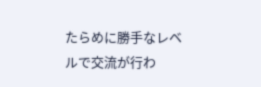たらめに勝手なレベルで交流が行わ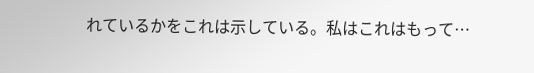れているかをこれは示している。私はこれはもって…